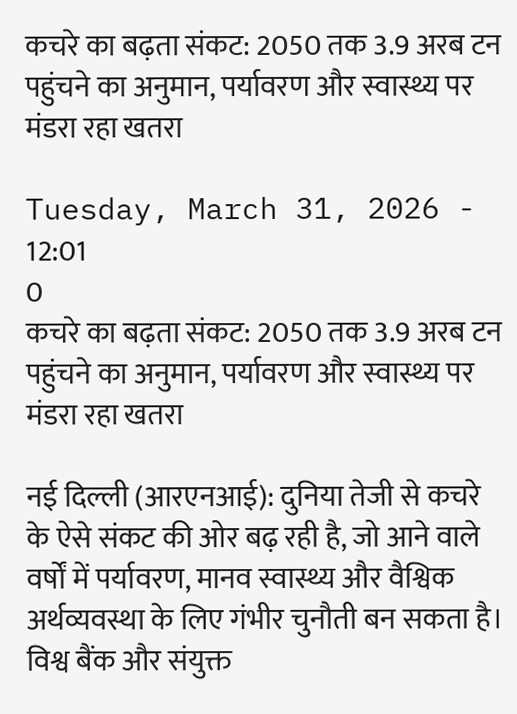कचरे का बढ़ता संकट: 2050 तक 3.9 अरब टन पहुंचने का अनुमान, पर्यावरण और स्वास्थ्य पर मंडरा रहा खतरा

Tuesday, March 31, 2026 - 12:01
0
कचरे का बढ़ता संकट: 2050 तक 3.9 अरब टन पहुंचने का अनुमान, पर्यावरण और स्वास्थ्य पर मंडरा रहा खतरा

नई दिल्ली (आरएनआई): दुनिया तेजी से कचरे के ऐसे संकट की ओर बढ़ रही है, जो आने वाले वर्षों में पर्यावरण, मानव स्वास्थ्य और वैश्विक अर्थव्यवस्था के लिए गंभीर चुनौती बन सकता है। विश्व बैंक और संयुक्त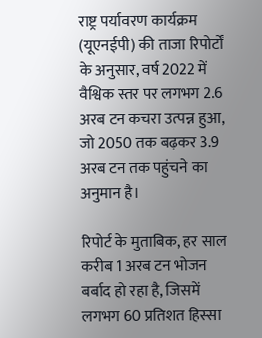राष्ट्र पर्यावरण कार्यक्रम (यूएनईपी) की ताजा रिपोर्टों के अनुसार, वर्ष 2022 में वैश्विक स्तर पर लगभग 2.6 अरब टन कचरा उत्पन्न हुआ, जो 2050 तक बढ़कर 3.9 अरब टन तक पहुंचने का अनुमान है।

रिपोर्ट के मुताबिक, हर साल करीब 1 अरब टन भोजन बर्बाद हो रहा है, जिसमें लगभग 60 प्रतिशत हिस्सा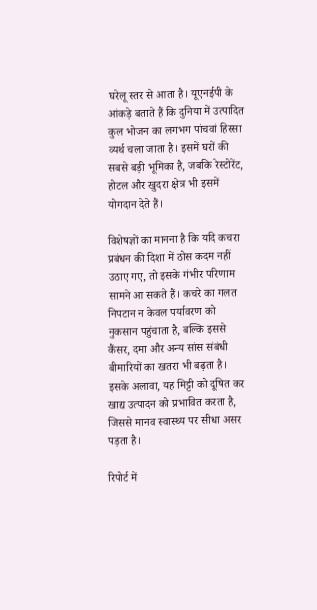घरेलू स्तर से आता है। यूएनईपी के आंकड़े बताते हैं कि दुनिया में उत्पादित कुल भोजन का लगभग पांचवां हिस्सा व्यर्थ चला जाता है। इसमें घरों की सबसे बड़ी भूमिका है, जबकि रेस्टोरेंट, होटल और खुदरा क्षेत्र भी इसमें योगदान देते हैं।

विशेषज्ञों का मानना है कि यदि कचरा प्रबंधन की दिशा में ठोस कदम नहीं उठाए गए, तो इसके गंभीर परिणाम सामने आ सकते हैं। कचरे का गलत निपटान न केवल पर्यावरण को नुकसान पहुंचाता है, बल्कि इससे कैंसर, दमा और अन्य सांस संबंधी बीमारियों का खतरा भी बढ़ता है। इसके अलावा, यह मिट्टी को दूषित कर खाद्य उत्पादन को प्रभावित करता है, जिससे मानव स्वास्थ्य पर सीधा असर पड़ता है।

रिपोर्ट में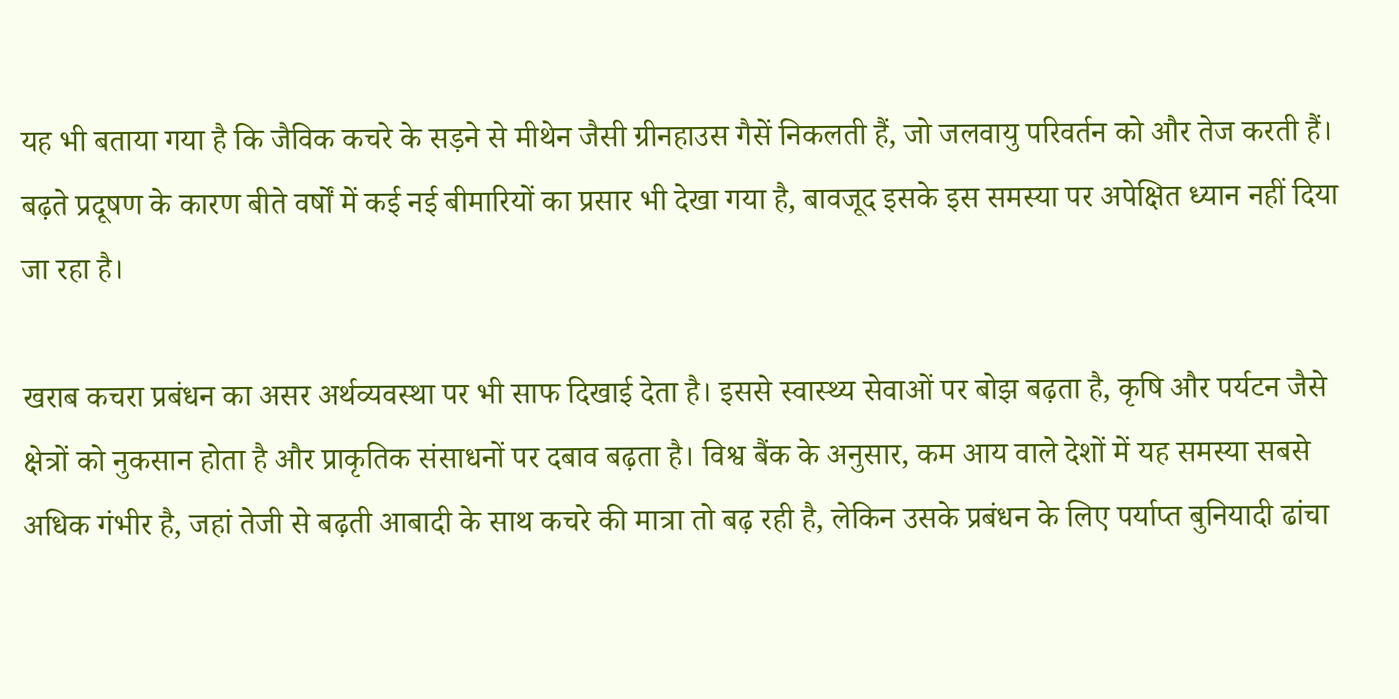यह भी बताया गया है कि जैविक कचरे के सड़ने से मीथेन जैसी ग्रीनहाउस गैसें निकलती हैं, जो जलवायु परिवर्तन को और तेज करती हैं। बढ़ते प्रदूषण के कारण बीते वर्षों में कई नई बीमारियों का प्रसार भी देखा गया है, बावजूद इसके इस समस्या पर अपेक्षित ध्यान नहीं दिया जा रहा है।

खराब कचरा प्रबंधन का असर अर्थव्यवस्था पर भी साफ दिखाई देता है। इससे स्वास्थ्य सेवाओं पर बोझ बढ़ता है, कृषि और पर्यटन जैसे क्षेत्रों को नुकसान होता है और प्राकृतिक संसाधनों पर दबाव बढ़ता है। विश्व बैंक के अनुसार, कम आय वाले देशों में यह समस्या सबसे अधिक गंभीर है, जहां तेजी से बढ़ती आबादी के साथ कचरे की मात्रा तो बढ़ रही है, लेकिन उसके प्रबंधन के लिए पर्याप्त बुनियादी ढांचा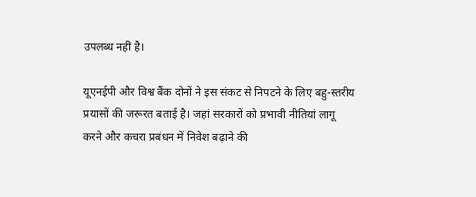उपलब्ध नहीं है।

यूएनईपी और विश्व बैंक दोनों ने इस संकट से निपटने के लिए बहु-स्तरीय प्रयासों की जरूरत बताई है। जहां सरकारों को प्रभावी नीतियां लागू करने और कचरा प्रबंधन में निवेश बढ़ाने की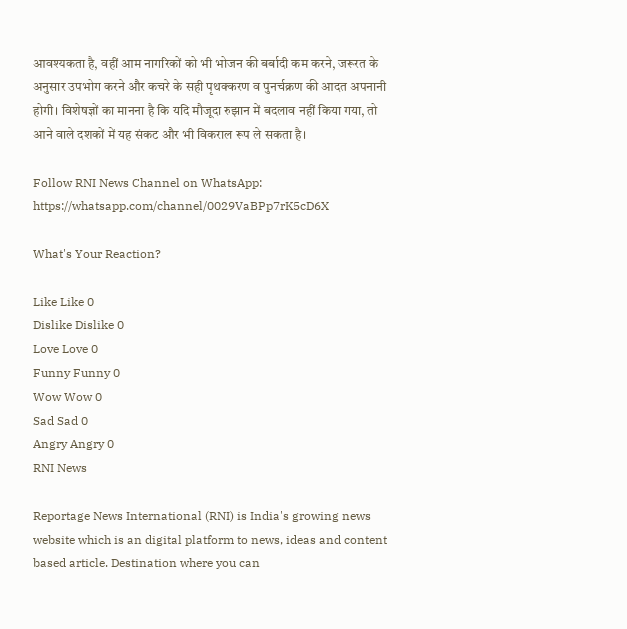आवश्यकता है, वहीं आम नागरिकों को भी भोजन की बर्बादी कम करने, जरूरत के अनुसार उपभोग करने और कचरे के सही पृथक्करण व पुनर्चक्रण की आदत अपनानी होगी। विशेषज्ञों का मानना है कि यदि मौजूदा रुझान में बदलाव नहीं किया गया, तो आने वाले दशकों में यह संकट और भी विकराल रूप ले सकता है।

Follow RNI News Channel on WhatsApp: https://whatsapp.com/channel/0029VaBPp7rK5cD6X

What's Your Reaction?

Like Like 0
Dislike Dislike 0
Love Love 0
Funny Funny 0
Wow Wow 0
Sad Sad 0
Angry Angry 0
RNI News

Reportage News International (RNI) is India's growing news website which is an digital platform to news, ideas and content based article. Destination where you can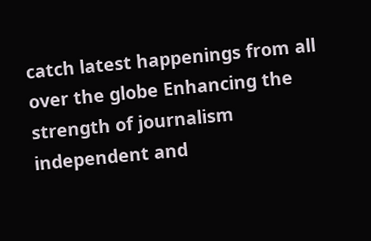catch latest happenings from all over the globe Enhancing the strength of journalism independent and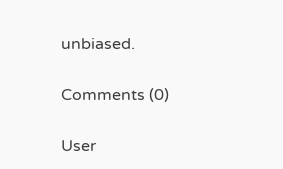unbiased.

Comments (0)

User